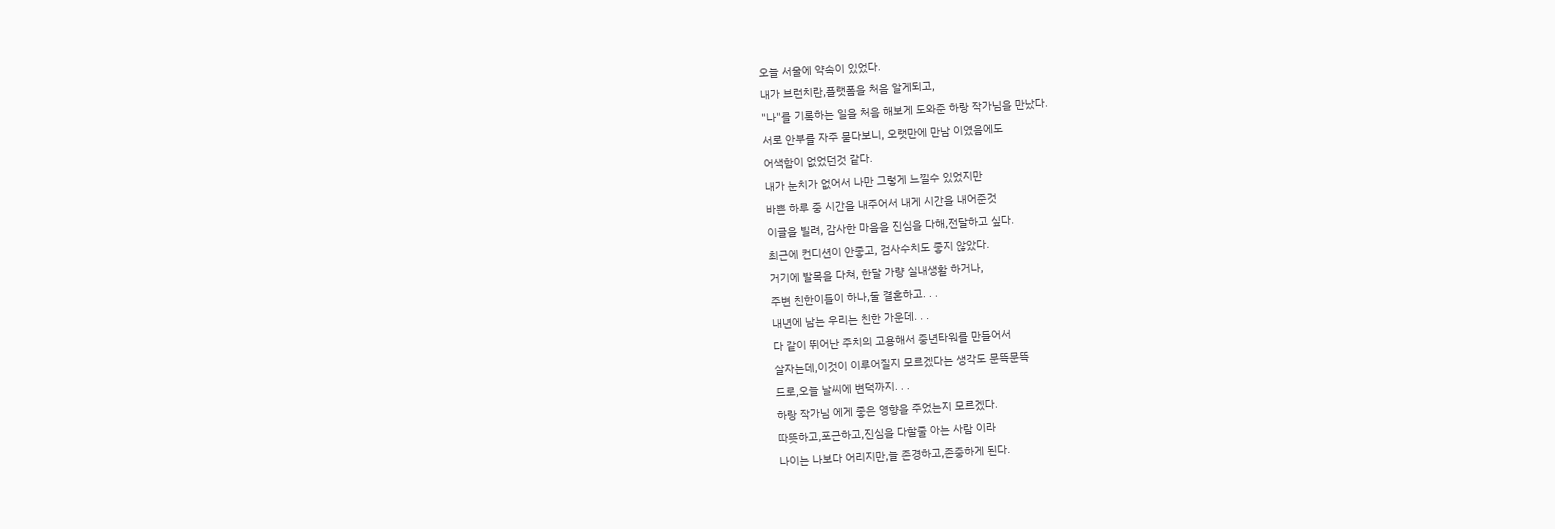오늘 서울에 약속이 있었다.
내가 브런치란,플랫폼을 처음 알게되고,
"나"를 기록하는 일을 처음 해보게 도와준 하랑 작가님을 만났다.
서로 안부를 자주 묻다보니, 오랫만에 만남 이였음에도
어색함이 없었던것 같다.
내가 눈치가 없어서 나만 그렇게 느낄수 있었지만
바쁜 하루 중 시간을 내주어서 내게 시간을 내어준것
이글을 빌려, 감사한 마음을 진심을 다해,전달하고 싶다.
최근에 컨디션이 안좋고, 검사수치도 좋지 않았다.
거기에 발목을 다쳐, 한달 가량 실내생활 하거나,
주변 친한이들이 하나,둘 결혼하고. . .
내년에 남는 우리는 친한 가운데. . .
다 같이 뛰어난 주치의 고용해서 중년타워를 만들어서
살자는데,이것이 이루어질지 모르겠다는 생각도 문뜩문뜩
드로,오늘 날씨에 변덕까지. . .
하랑 작가님 에게 좋은 영향을 주었는지 모르겠다.
따뜻하고,포근하고,진심을 다할줄 아는 사람 이라
나이는 나보다 어리지만,늘 존경하고,존중하게 된다.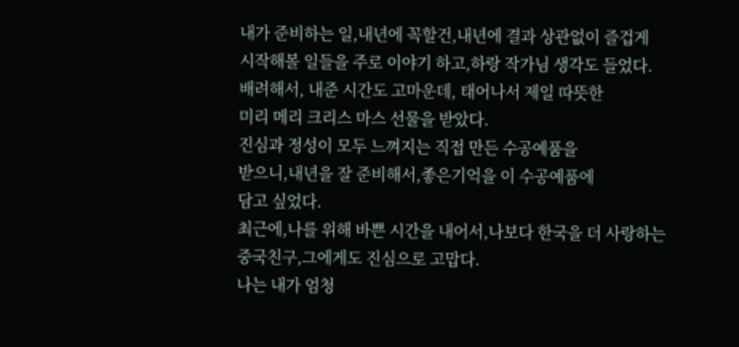내가 준비하는 일,내년에 꼭할건,내년에 결과 상관없이 즐겁게
시작해볼 일들을 주로 이야기 하고,하랑 작가님 생각도 들었다.
배려해서, 내준 시간도 고마운데, 태어나서 제일 따뜻한
미리 메리 크리스 마스 선물을 받았다.
진심과 정성이 모두 느껴지는 직접 만든 수공예품을
받으니,내년을 잘 준비해서,좋은기억을 이 수공예품에
담고 싶었다.
최근에,나를 위해 바쁜 시간을 내어서,나보다 한국을 더 사랑하는
중국친구,그에게도 진심으로 고맙다.
나는 내가 엄청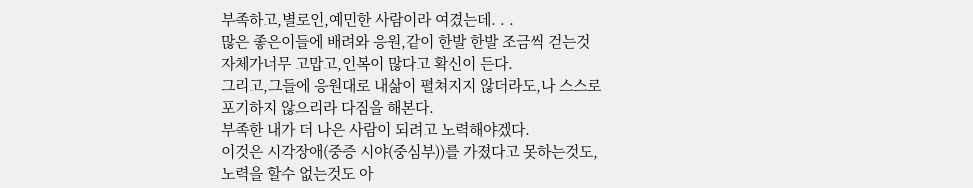부족하고,별로인,예민한 사람이라 여겼는데. . .
많은 좋은이들에 배려와 응원,같이 한발 한발 조금씩 걷는것
자체가너무 고맙고,인복이 많다고 확신이 든다.
그리고,그들에 응원대로 내삶이 펼쳐지지 않더라도,나 스스로
포기하지 않으리라 다짐을 해본다.
부족한 내가 더 나은 사람이 되려고 노력해야겠다.
이것은 시각장애(중증 시야(중심부))를 가졌다고 못하는것도,
노력을 할수 없는것도 아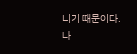니기 때문이다.
나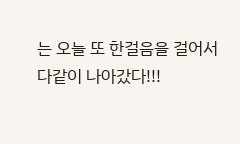는 오늘 또 한걸음을 걸어서 다같이 나아갔다!!!